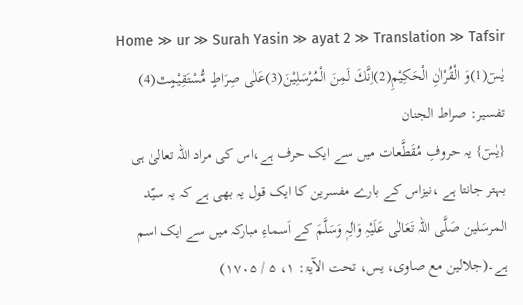Home ≫ ur ≫ Surah Yasin ≫ ayat 2 ≫ Translation ≫ Tafsir
یٰسٓ(1)وَ الْقُرْاٰنِ الْحَكِیْمِ(2)اِنَّكَ لَمِنَ الْمُرْسَلِیْنَ(3)عَلٰى صِرَاطٍ مُّسْتَقِیْمٍٿ(4)
تفسیر: صراط الجنان
{یٰسٓ} یہ حروفِ مُقَطَّعات میں سے ایک حرف ہے،اس کی مراد اللہ تعالیٰ ہی بہتر جانتا ہے ،نیزاس کے بارے مفسرین کا ایک قول یہ بھی ہے کہ یہ سیّد المرسَلین صَلَّی اللہ تَعَالٰی عَلَیْہِ وَاٰلِہٖ وَسَلَّمَ کے اَسماءِ مبارکہ میں سے ایک اسم ہے۔(جلالین مع صاوی، یس، تحت الآیۃ: ۱، ۵ / ۱۷۰۵)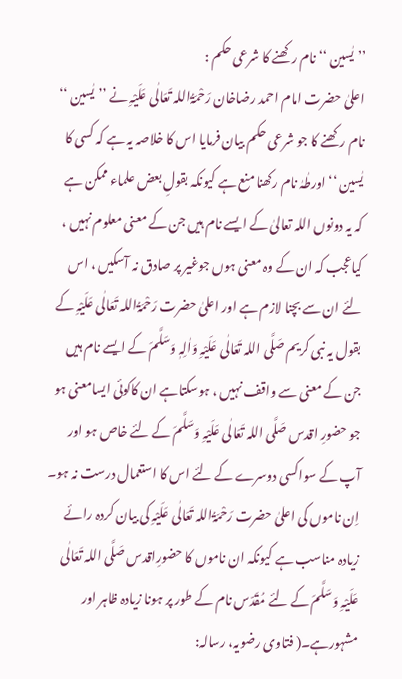’’یٰسین ‘‘ نام رکھنے کا شرعی حکم :
اعلیٰ حضرت امام احمد رضاخان رَحْمَۃُاللہ تَعَالٰی عَلَیْہِ نے ’’یٰسین ‘‘ نام رکھنے کا جو شرعی حکم بیان فرمایا اس کا خلاصہ یہ ہے کہ کسی کا یٰسین ‘‘ اورطٰہٰ نام رکھنا منع ہے کیونکہ بقولِ بعض علماء ممکن ہے کہ یہ دونوں اللہ تعالیٰ کے ایسے نام ہیں جن کے معنی معلوم نہیں ، کیاعجب کہ ان کے وہ معنی ہوں جوغیر پر صادق نہ آسکیں ، اس لئے ان سے بچنا لازم ہے اور اعلیٰ حضرت رَحْمَۃُاللہ تَعَالٰی عَلَیْہِ کے بقول یہ نبی کریم صَلَّی اللہ تَعَالٰی عَلَیْہِ وَاٰلِہٖ وَسَلَّمَ کے ایسے نام ہیں جن کے معنی سے واقف نہیں ، ہوسکتاہے ان کاکوئی ایسامعنی ہو جو حضورِ اقدس صَلَّی اللہ تَعَالٰی عَلَیْہِ وَسَلَّمَ کے لئے خاص ہو اور آپ کے سواکسی دوسرے کے لئے اس کا استعمال درست نہ ہو۔ اِن ناموں کی اعلیٰ حضرت رَحْمَۃُاللہ تَعَالٰی عَلَیْہِ کی بیان کردہ رائے زیادہ مناسب ہے کیونکہ ان ناموں کا حضورِاقدس صَلَّی اللہ تَعَالٰی عَلَیْہِ وَسَلَّمَ کے لئے مُقَدّس نام کے طور پر ہونا زیادہ ظاہر اور مشہورہے۔( فتاوی رضویہ، رسالہ: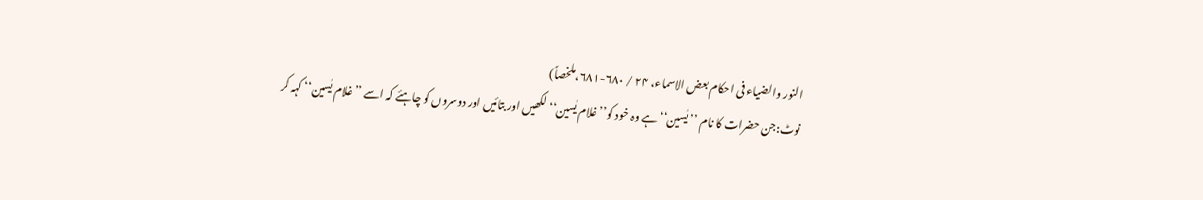النور والضیاء فی احکام بعض الاسماء، ۲۴ / ۶۸۰-۶۸۱،ملخصاً)
نوٹ:جن حضرات کا نام ’’یٰسین‘‘ ہے وہ خود کو’’ غلام یٰسین‘‘ لکھیں اور بتائیں اور دوسروں کو چاہئے کہ اسے ’’غلام یٰسین‘‘ کہہ کر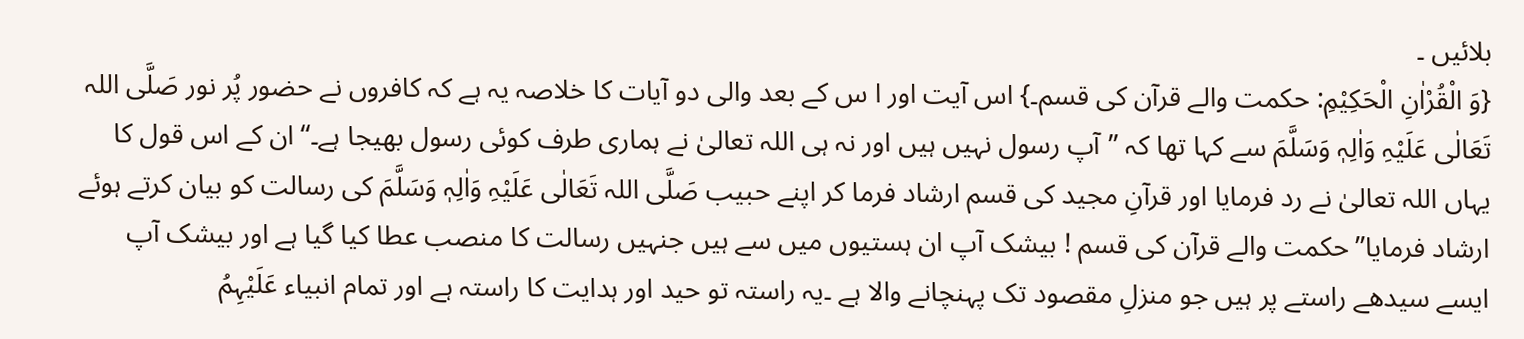بلائیں ۔
{وَ الْقُرْاٰنِ الْحَكِیْمِ: حکمت والے قرآن کی قسم۔} اس آیت اور ا س کے بعد والی دو آیات کا خلاصہ یہ ہے کہ کافروں نے حضور پُر نور صَلَّی اللہ تَعَالٰی عَلَیْہِ وَاٰلِہٖ وَسَلَّمَ سے کہا تھا کہ ’’آپ رسول نہیں ہیں اور نہ ہی اللہ تعالیٰ نے ہماری طرف کوئی رسول بھیجا ہے۔‘‘ان کے اس قول کا یہاں اللہ تعالیٰ نے رد فرمایا اور قرآنِ مجید کی قسم ارشاد فرما کر اپنے حبیب صَلَّی اللہ تَعَالٰی عَلَیْہِ وَاٰلِہٖ وَسَلَّمَ کی رسالت کو بیان کرتے ہوئے ارشاد فرمایا’’حکمت والے قرآن کی قسم ! بیشک آپ ان ہستیوں میں سے ہیں جنہیں رسالت کا منصب عطا کیا گیا ہے اور بیشک آپ ایسے سیدھے راستے پر ہیں جو منزلِ مقصود تک پہنچانے والا ہے ۔یہ راستہ تو حید اور ہدایت کا راستہ ہے اور تمام انبیاء عَلَیْہِمُ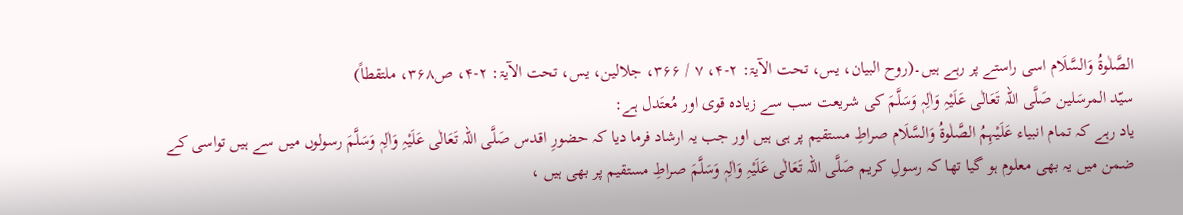الصَّلٰوۃُ وَالسَّلَام اسی راستے پر رہے ہیں۔(روح البیان، یس، تحت الآیۃ: ۲-۴، ۷ / ۳۶۶، جلالین، یس، تحت الآیۃ: ۲-۴، ص۳۶۸، ملتقطاً)
سیّد المرسَلین صَلَّی اللہ تَعَالٰی عَلَیْہِ وَاٰلِہٖ وَسَلَّمَ کی شریعت سب سے زیادہ قوی اور مُعتَدل ہے:
یاد رہے کہ تمام انبیاء عَلَیْہِمُ الصَّلٰوۃُ وَالسَّلَام صراطِ مستقیم پر ہی ہیں اور جب یہ ارشاد فرما دیا کہ حضورِ اقدس صَلَّی اللہ تَعَالٰی عَلَیْہِ وَاٰلِہٖ وَسَلَّمَ رسولوں میں سے ہیں تواسی کے ضمن میں یہ بھی معلوم ہو گیا تھا کہ رسولِ کریم صَلَّی اللہ تَعَالٰی عَلَیْہِ وَاٰلِہٖ وَسَلَّمَ صراطِ مستقیم پر بھی ہیں ،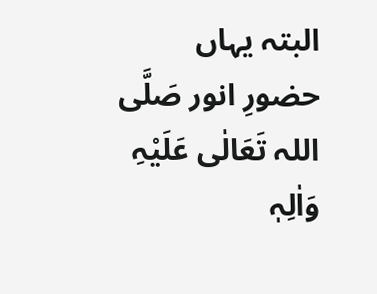البتہ یہاں حضورِ انور صَلَّی اللہ تَعَالٰی عَلَیْہِ وَاٰلِہٖ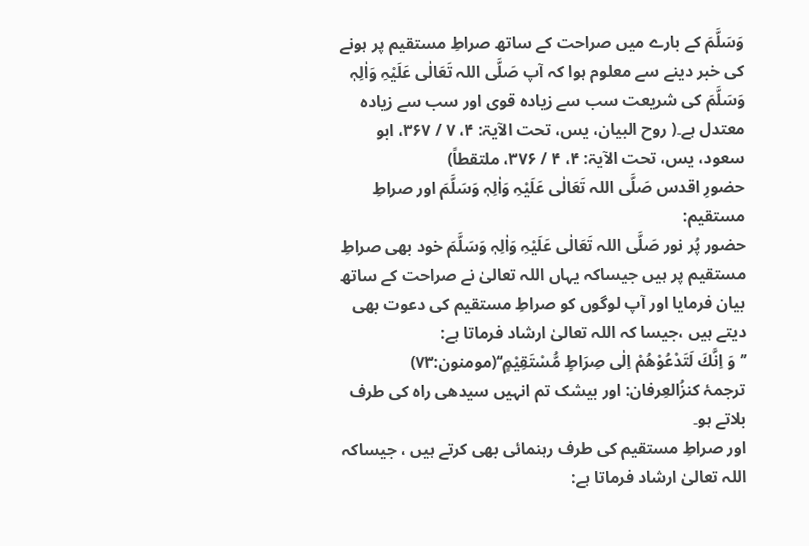وَسَلَّمَ کے بارے میں صراحت کے ساتھ صراطِ مستقیم پر ہونے کی خبر دینے سے معلوم ہوا کہ آپ صَلَّی اللہ تَعَالٰی عَلَیْہِ وَاٰلِہٖ وَسَلَّمَ کی شریعت سب سے زیادہ قوی اور سب سے زیادہ معتدل ہے۔( روح البیان، یس، تحت الآیۃ: ۴، ۷ / ۳۶۷، ابو سعود، یس، تحت الآیۃ: ۴، ۴ / ۳۷۶، ملتقطاً)
حضورِ اقدس صَلَّی اللہ تَعَالٰی عَلَیْہِ وَاٰلِہٖ وَسَلَّمَ اور صراطِ مستقیم:
حضور پُر نور صَلَّی اللہ تَعَالٰی عَلَیْہِ وَاٰلِہٖ وَسَلَّمَ خود بھی صراطِ مستقیم پر ہیں جیساکہ یہاں اللہ تعالیٰ نے صراحت کے ساتھ بیان فرمایا اور آپ لوگوں کو صراطِ مستقیم کی دعوت بھی دیتے ہیں ،جیسا کہ اللہ تعالیٰ ارشاد فرماتا ہے:
’’وَ اِنَّكَ لَتَدْعُوْهُمْ اِلٰى صِرَاطٍ مُّسْتَقِیْمٍ‘‘(مومنون:۷۳)
ترجمۂ کنزُالعِرفان: اور بیشک تم انہیں سیدھی راہ کی طرف بلاتے ہو۔
اور صراطِ مستقیم کی طرف رہنمائی بھی کرتے ہیں ، جیساکہ اللہ تعالیٰ ارشاد فرماتا ہے: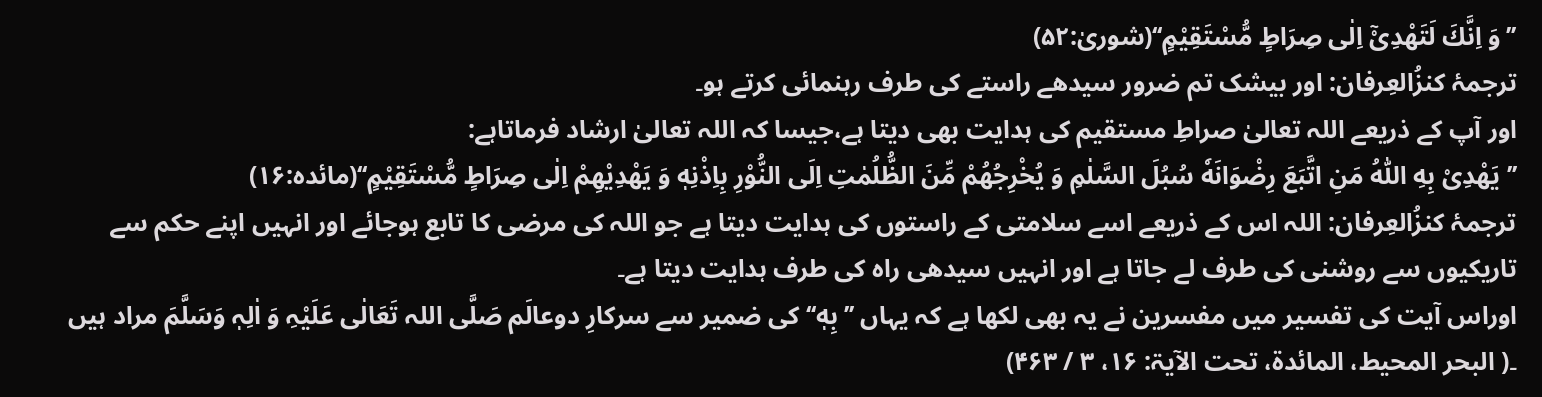’’وَ اِنَّكَ لَتَهْدِیْۤ اِلٰى صِرَاطٍ مُّسْتَقِیْمٍ‘‘(شوریٰ:۵۲)
ترجمۂ کنزُالعِرفان: اور بیشک تم ضرور سیدھے راستے کی طرف رہنمائی کرتے ہو۔
اور آپ کے ذریعے اللہ تعالیٰ صراطِ مستقیم کی ہدایت بھی دیتا ہے،جیسا کہ اللہ تعالیٰ ارشاد فرماتاہے:
’’یَهْدِیْ بِهِ اللّٰهُ مَنِ اتَّبَعَ رِضْوَانَهٗ سُبُلَ السَّلٰمِ وَ یُخْرِجُهُمْ مِّنَ الظُّلُمٰتِ اِلَى النُّوْرِ بِاِذْنِهٖ وَ یَهْدِیْهِمْ اِلٰى صِرَاطٍ مُّسْتَقِیْمٍ‘‘(مائدہ:۱۶)
ترجمۂ کنزُالعِرفان: اللہ اس کے ذریعے اسے سلامتی کے راستوں کی ہدایت دیتا ہے جو اللہ کی مرضی کا تابع ہوجائے اور انہیں اپنے حکم سے تاریکیوں سے روشنی کی طرف لے جاتا ہے اور انہیں سیدھی راہ کی طرف ہدایت دیتا ہے۔
اوراس آیت کی تفسیر میں مفسرین نے یہ بھی لکھا ہے کہ یہاں ’’بِهٖ‘‘ کی ضمیر سے سرکارِ دوعالَم صَلَّی اللہ تَعَالٰی عَلَیْہِ وَ اٰلِہٖ وَسَلَّمَ مراد ہیں ۔( البحر المحیط، المائدۃ، تحت الآیۃ: ۱۶، ۳ / ۴۶۳)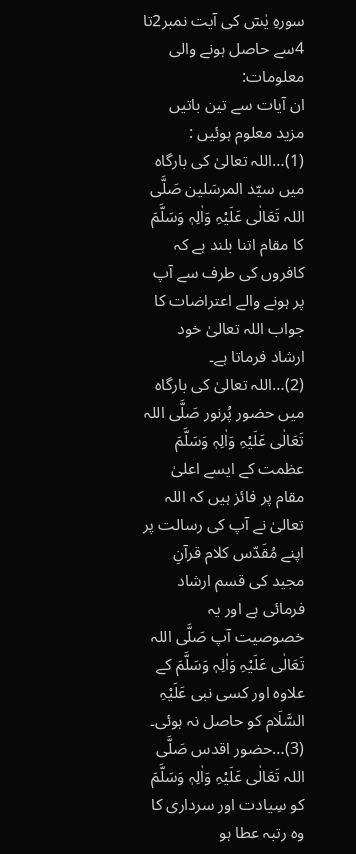سورہِ یٰسٓ کی آیت نمبر2تا 4سے حاصل ہونے والی معلومات:
ان آیات سے تین باتیں مزید معلوم ہوئیں :
(1)…اللہ تعالیٰ کی بارگاہ میں سیّد المرسَلین صَلَّی اللہ تَعَالٰی عَلَیْہِ وَاٰلِہٖ وَسَلَّمَ کا مقام اتنا بلند ہے کہ کافروں کی طرف سے آپ پر ہونے والے اعتراضات کا جواب اللہ تعالیٰ خود ارشاد فرماتا ہے۔
(2)…اللہ تعالیٰ کی بارگاہ میں حضور پُرنور صَلَّی اللہ تَعَالٰی عَلَیْہِ وَاٰلِہٖ وَسَلَّمَ عظمت کے ایسے اعلیٰ مقام پر فائز ہیں کہ اللہ تعالیٰ نے آپ کی رسالت پر اپنے مُقَدّس کلام قرآنِ مجید کی قسم ارشاد فرمائی ہے اور یہ خصوصیت آپ صَلَّی اللہ تَعَالٰی عَلَیْہِ وَاٰلِہٖ وَسَلَّمَ کے علاوہ اور کسی نبی عَلَیْہِ السَّلَام کو حاصل نہ ہوئی۔
(3)…حضور اقدس صَلَّی اللہ تَعَالٰی عَلَیْہِ وَاٰلِہٖ وَسَلَّمَ کو سِیادت اور سرداری کا وہ رتبہ عطا ہو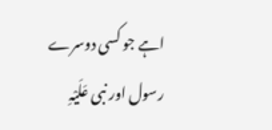اہے جو کسی دوسرے رسول اور نبی عَلَیْہِ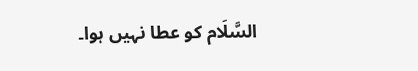السَّلَام کو عطا نہیں ہوا۔